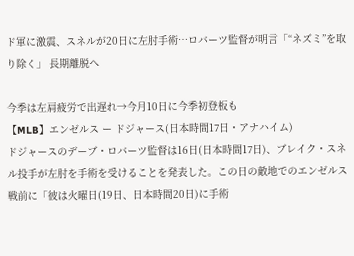ド軍に激震、スネルが20日に左肘手術…ロバーツ監督が明言「“ネズミ”を取り除く」 長期離脱へ

今季は左肩疲労で出遅れ→今月10日に今季初登板も
【MLB】エンゼルス ー ドジャース(日本時間17日・アナハイム)
ドジャースのデーブ・ロバーツ監督は16日(日本時間17日)、ブレイク・スネル投手が左肘を手術を受けることを発表した。この日の敵地でのエンゼルス戦前に「彼は火曜日(19日、日本時間20日)に手術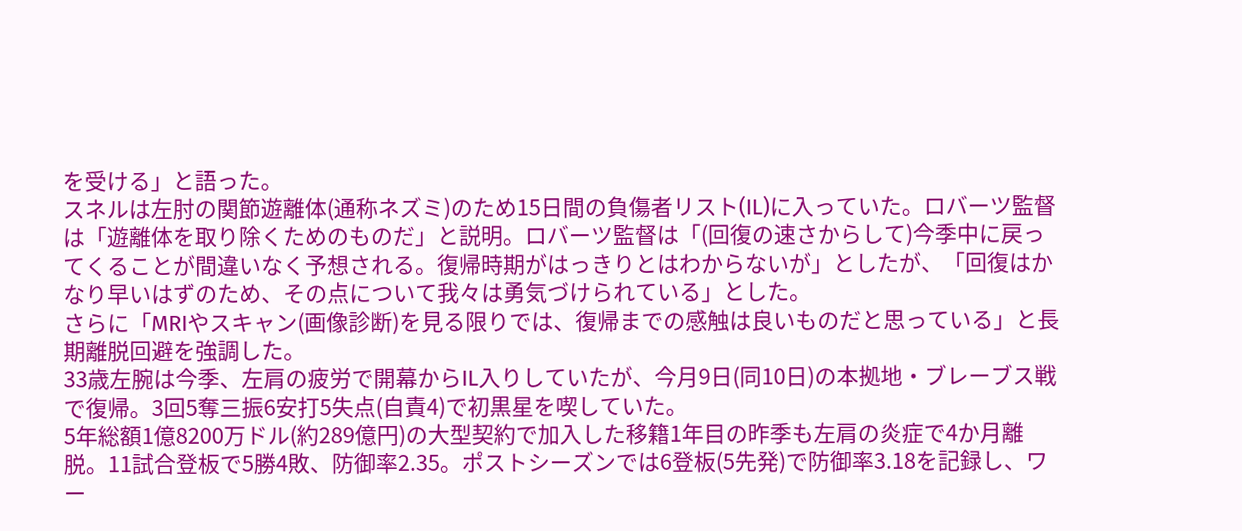を受ける」と語った。
スネルは左肘の関節遊離体(通称ネズミ)のため15日間の負傷者リスト(IL)に入っていた。ロバーツ監督は「遊離体を取り除くためのものだ」と説明。ロバーツ監督は「(回復の速さからして)今季中に戻ってくることが間違いなく予想される。復帰時期がはっきりとはわからないが」としたが、「回復はかなり早いはずのため、その点について我々は勇気づけられている」とした。
さらに「MRIやスキャン(画像診断)を見る限りでは、復帰までの感触は良いものだと思っている」と長期離脱回避を強調した。
33歳左腕は今季、左肩の疲労で開幕からIL入りしていたが、今月9日(同10日)の本拠地・ブレーブス戦で復帰。3回5奪三振6安打5失点(自責4)で初黒星を喫していた。
5年総額1億8200万ドル(約289億円)の大型契約で加入した移籍1年目の昨季も左肩の炎症で4か月離脱。11試合登板で5勝4敗、防御率2.35。ポストシーズンでは6登板(5先発)で防御率3.18を記録し、ワー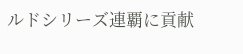ルドシリーズ連覇に貢献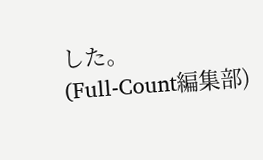した。
(Full-Count編集部)